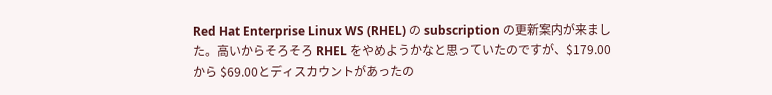Red Hat Enterprise Linux WS (RHEL) の subscription の更新案内が来ました。高いからそろそろ RHEL をやめようかなと思っていたのですが、$179.00 から $69.00とディスカウントがあったの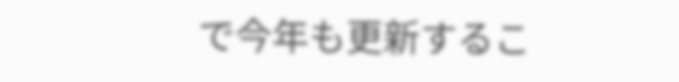で今年も更新するこ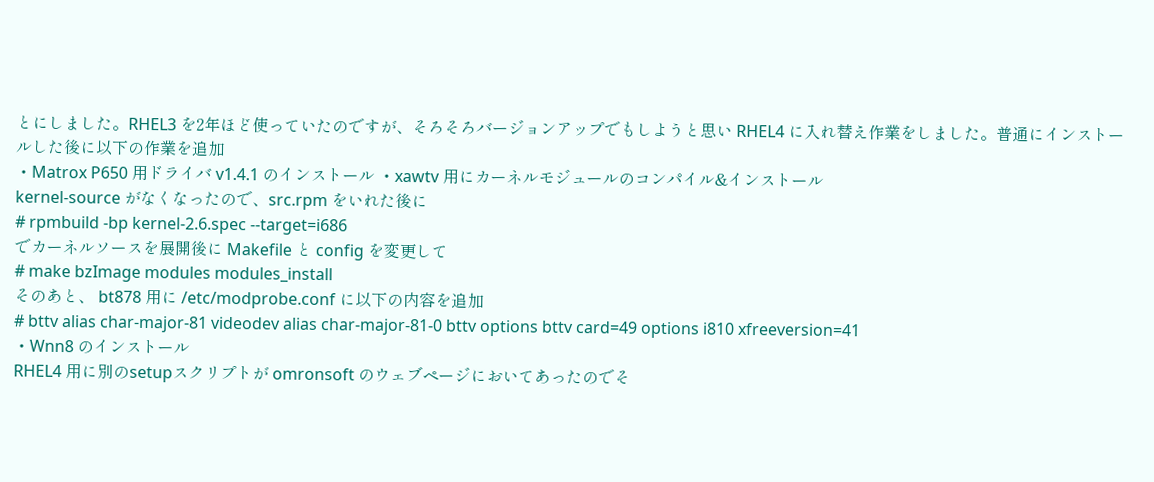とにしました。RHEL3 を2年ほど使っていたのですが、そろそろバージョンアップでもしようと思い RHEL4 に入れ替え作業をしました。普通にインストールした後に以下の作業を追加
・Matrox P650 用ドライバ v1.4.1 のインストール ・xawtv 用にカーネルモジュールのコンパイル&インストール
kernel-source がなくなったので、src.rpm をいれた後に
# rpmbuild -bp kernel-2.6.spec --target=i686
でカーネルソースを展開後に Makefile と config を変更して
# make bzImage modules modules_install
そのあと、 bt878 用に /etc/modprobe.conf に以下の内容を追加
# bttv alias char-major-81 videodev alias char-major-81-0 bttv options bttv card=49 options i810 xfreeversion=41
・Wnn8 のインストール
RHEL4 用に別のsetupスクリプトが omronsoft のウェブページにおいてあったのでそ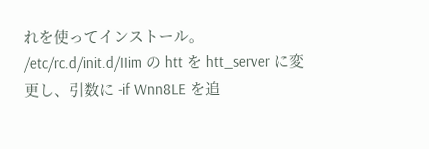れを使ってインストール。
/etc/rc.d/init.d/IIim の htt を htt_server に変更し、引数に -if Wnn8LE を追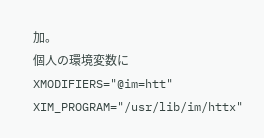加。
個人の環境変数に
XMODIFIERS="@im=htt" XIM_PROGRAM="/usr/lib/im/httx"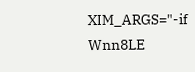XIM_ARGS="-if Wnn8LE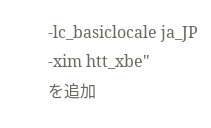-lc_basiclocale ja_JP -xim htt_xbe"
を追加